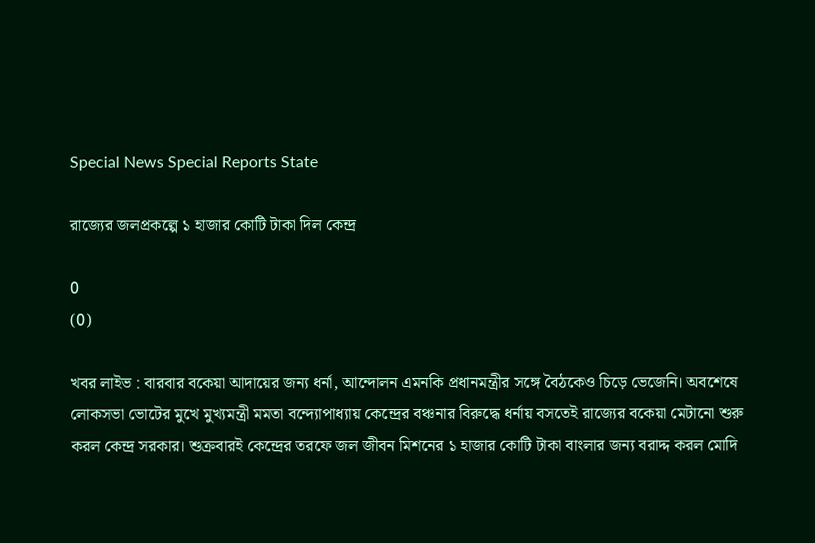Special News Special Reports State

রাজ্যের জলপ্রকল্পে ১ হাজার কোটি টাকা দিল কেন্দ্র

0
(0)

খবর লাইভ : বারবার বকেয়া আদায়ের জন্য ধর্না, আন্দোলন এমনকি প্রধানমন্ত্রীর সঙ্গে বৈঠকেও চিড়ে ভেজেনি। অবশেষে লোকসভা ভোটের মুখে মুখ্যমন্ত্রী মমতা বন্দ্যোপাধ্যায় কেন্দ্রের বঞ্চনার বিরুদ্ধে ধর্নায় বসতেই রাজ্যের বকেয়া মেটানো শুরু করল কেন্দ্র সরকার। শুক্রবারই কেন্দ্রের তরফে জল জীবন মিশনের ১ হাজার কোটি টাকা বাংলার জন্য বরাদ্দ করল মোদি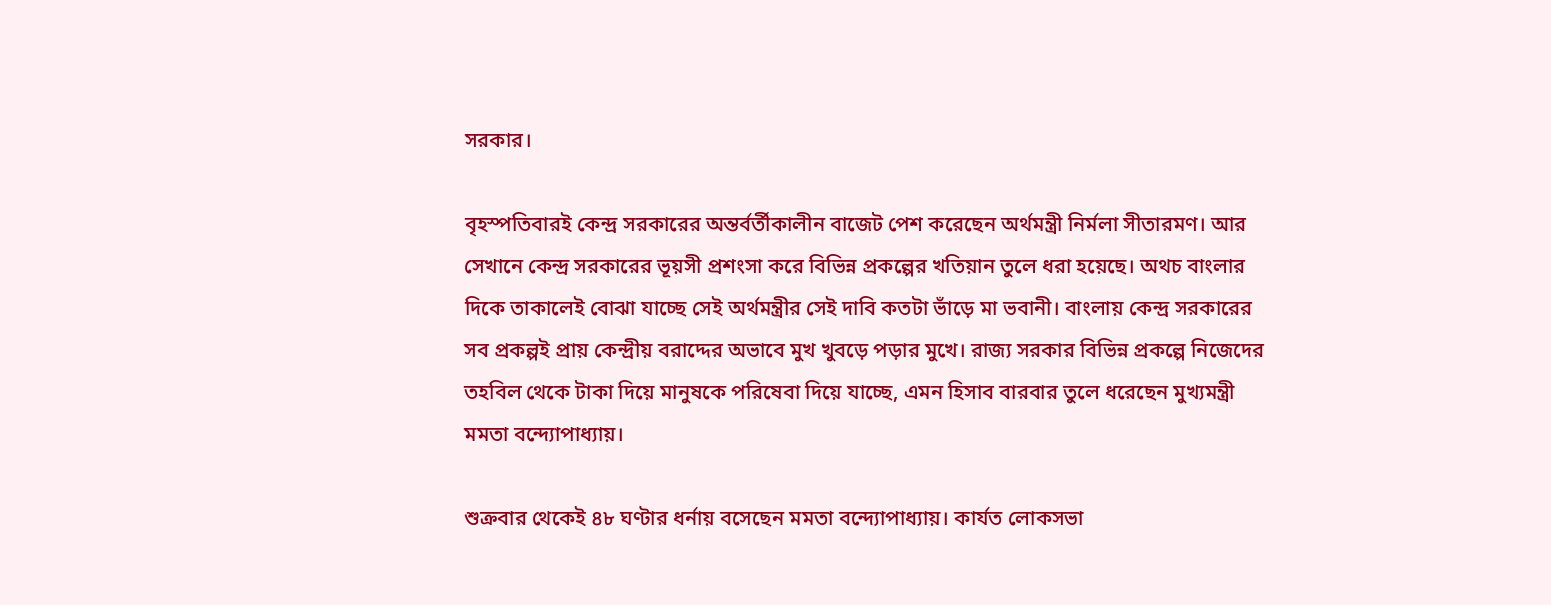সরকার।

বৃহস্পতিবারই কেন্দ্র সরকারের অন্তর্বর্তীকালীন বাজেট পেশ করেছেন অর্থমন্ত্রী নির্মলা সীতারমণ। আর সেখানে কেন্দ্র সরকারের ভূয়সী প্রশংসা করে বিভিন্ন প্রকল্পের খতিয়ান তুলে ধরা হয়েছে। অথচ বাংলার দিকে তাকালেই বোঝা যাচ্ছে সেই অর্থমন্ত্রীর সেই দাবি কতটা ভাঁড়ে মা ভবানী। বাংলায় কেন্দ্র সরকারের সব প্রকল্পই প্রায় কেন্দ্রীয় বরাদ্দের অভাবে মুখ খুবড়ে পড়ার মুখে। রাজ্য সরকার বিভিন্ন প্রকল্পে নিজেদের তহবিল থেকে টাকা দিয়ে মানুষকে পরিষেবা দিয়ে যাচ্ছে, এমন হিসাব বারবার তুলে ধরেছেন মুখ্যমন্ত্রী মমতা বন্দ্যোপাধ্যায়।

শুক্রবার থেকেই ৪৮ ঘণ্টার ধর্নায় বসেছেন মমতা বন্দ্যোপাধ্যায়। কার্যত লোকসভা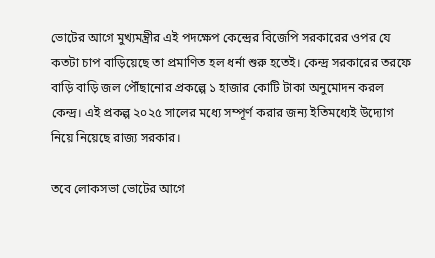ভোটের আগে মুখ্যমন্ত্রীর এই পদক্ষেপ কেন্দ্রের বিজেপি সরকারের ওপর যে কতটা চাপ বাড়িয়েছে তা প্রমাণিত হল ধর্না শুরু হতেই। কেন্দ্র সরকারের তরফে বাড়ি বাড়ি জল পৌঁছানোর প্রকল্পে ১ হাজার কোটি টাকা অনুমোদন করল কেন্দ্র। এই প্রকল্প ২০২৫ সালের মধ্যে সম্পূর্ণ করার জন্য ইতিমধ্যেই উদ্যোগ নিয়ে নিয়েছে রাজ্য সরকার।

তবে লোকসভা ভোটের আগে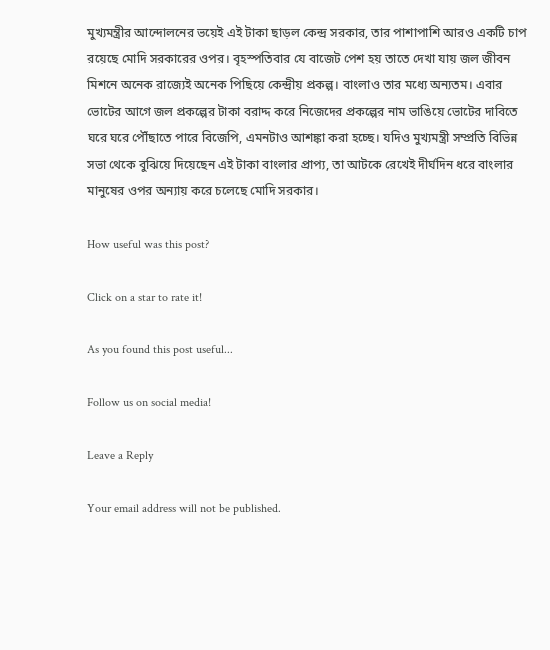মুখ্যমন্ত্রীর আন্দোলনের ভয়েই এই টাকা ছাড়ল কেন্দ্র সরকার, তার পাশাপাশি আরও একটি চাপ রয়েছে মোদি সরকারের ওপর। বৃহস্পতিবার যে বাজেট পেশ হয় তাতে দেখা যায় জল জীবন মিশনে অনেক রাজ্যেই অনেক পিছিয়ে কেন্দ্রীয় প্রকল্প। বাংলাও তার মধ্যে অন্যতম। এবার ভোটের আগে জল প্রকল্পের টাকা বরাদ্দ করে নিজেদের প্রকল্পের নাম ভাঙিয়ে ভোটের দাবিতে ঘরে ঘরে পৌঁছাতে পারে বিজেপি, এমনটাও আশঙ্কা করা হচ্ছে। যদিও মুখ্যমন্ত্রী সম্প্রতি বিভিন্ন সভা থেকে বুঝিয়ে দিয়েছেন এই টাকা বাংলার প্রাপ্য, তা আটকে রেখেই দীর্ঘদিন ধরে বাংলার মানুষের ওপর অন্যায় করে চলেছে মোদি সরকার।

How useful was this post?

Click on a star to rate it!

As you found this post useful...

Follow us on social media!

Leave a Reply

Your email address will not be published.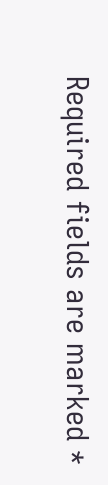Required fields are marked *